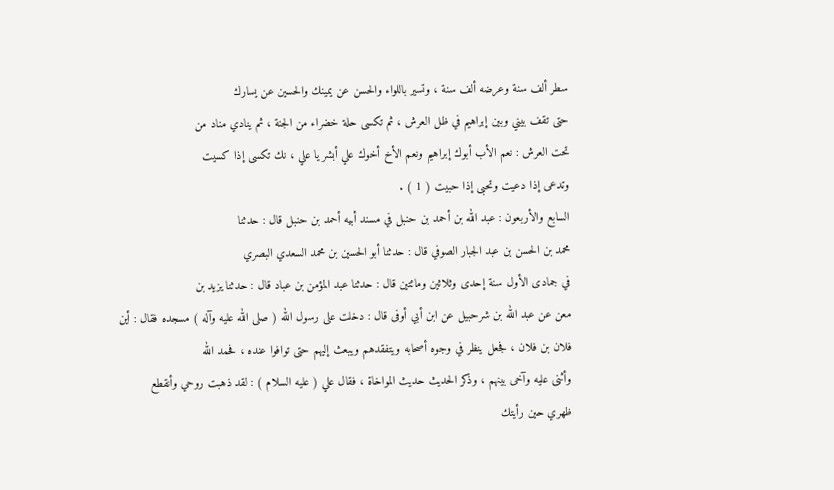سطر ألف سنة وعرضه ألف سنة ، وتسير باللواء والحسن عن يمينك والحسين عن يسارك
حتى تقف بيني وبين إبراهيم في ظل العرش ، ثم تكسى حلة خضراء من الجنة ، ثم ينادي مناد من
تحت العرش : نعم الأب أبوك إبراهيم ونعم الأخ أخوك علي أبشر يا علي ، نك تكسى إذا كسيت
وتدعى إذا دعيت وتحبى إذا حبيت ( 1 ) .
السابع والأربعون : عبد الله بن أحمد بن حنبل في مسند أبيه أحمد بن حنبل قال : حدثنا
محمد بن الحسن بن عبد الجبار الصوفي قال : حدثنا أبو الحسين بن محمد السعدي البصري
في جمادى الأول سنة إحدى وثلاثين ومائتين قال : حدثنا عبد المؤمن بن عباد قال : حدثنا يزيد بن
معن عن عبد الله بن شرحبيل عن ابن أبي أوفى قال : دخلت على رسول الله ( صلى الله عليه وآله ) مسجده فقال : أين
فلان بن فلان ، فجعل ينظر في وجوه أصحابه ويتفقدهم ويبعث إليهم حتى توافوا عنده ، فحمد الله
وأثنى عليه وآخى بينهم ، وذكر الحديث حديث المواخاة ، فقال علي ( عليه السلام ) : لقد ذهبت روحي وأنقطع
ظهري حين رأيتك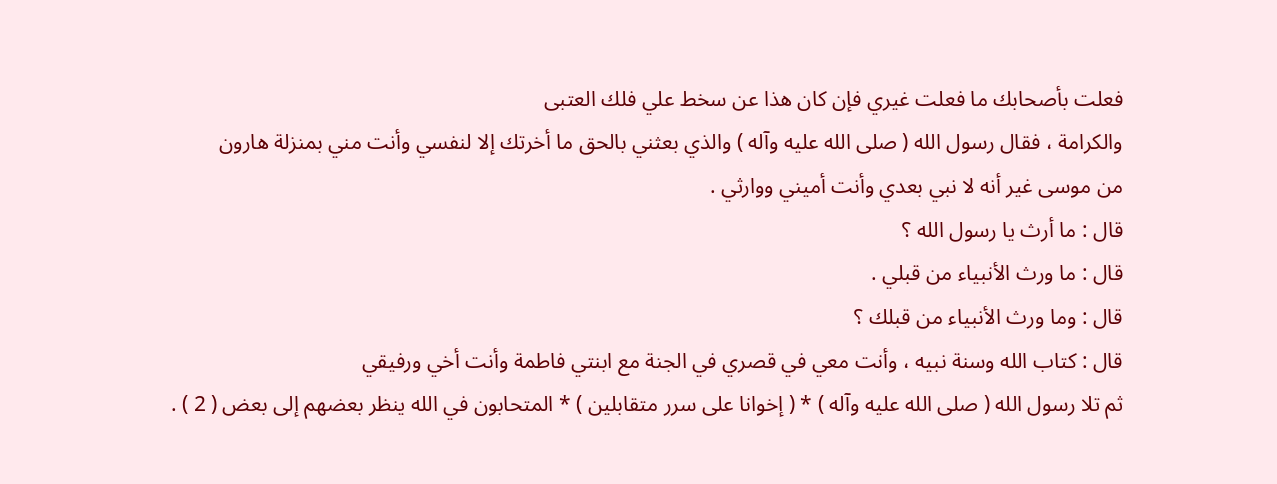فعلت بأصحابك ما فعلت غيري فإن كان هذا عن سخط علي فلك العتبى
والكرامة ، فقال رسول الله ( صلى الله عليه وآله ) والذي بعثني بالحق ما أخرتك إلا لنفسي وأنت مني بمنزلة هارون
من موسى غير أنه لا نبي بعدي وأنت أميني ووارثي .
قال : ما أرث يا رسول الله ؟
قال : ما ورث الأنبياء من قبلي .
قال : وما ورث الأنبياء من قبلك ؟
قال : كتاب الله وسنة نبيه ، وأنت معي في قصري في الجنة مع ابنتي فاطمة وأنت أخي ورفيقي
ثم تلا رسول الله ( صلى الله عليه وآله ) * ( إخوانا على سرر متقابلين ) * المتحابون في الله ينظر بعضهم إلى بعض ( 2 ) .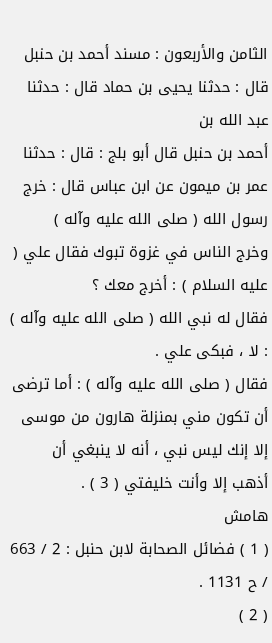الثامن والأربعون : مسند أحمد بن حنبل قال : حدثنا يحيى بن حماد قال : حدثنا عبد الله بن
أحمد بن حنبل قال أبو بلج : قال : حدثنا عمر بن ميمون عن ابن عباس قال : خرج رسول الله ( صلى الله عليه وآله )
وخرج الناس في غزوة تبوك فقال علي ( عليه السلام ) : أخرج معك ؟
فقال له نبي الله ( صلى الله عليه وآله ) : لا ، فبكى علي .
فقال ( صلى الله عليه وآله ) : أما ترضى أن تكون مني بمنزلة هارون من موسى إلا إنك ليس نبي ، أنه لا ينبغي أن
أذهب إلا وأنت خليفتي ( 3 ) .
هامش
( 1 ) فضائل الصحابة لابن حنبل : 2 / 663 / ح 1131 .
( 2 )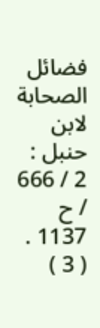فضائل الصحابة لابن حنبل : 2 / 666 / ح 1137 .
( 3 )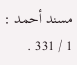مسند أحمد : 1 / 331 .